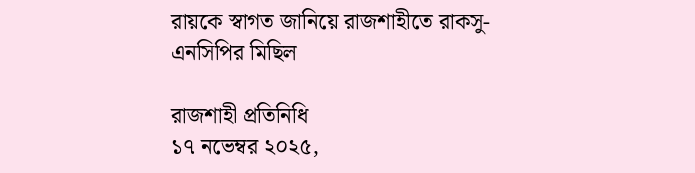রায়কে স্বাগত জানিয়ে রাজশাহীতে রাকসু-এনসিপির মিছিল

রাজশাহী প্রতিনিধি
১৭ নভেম্বর ২০২৫,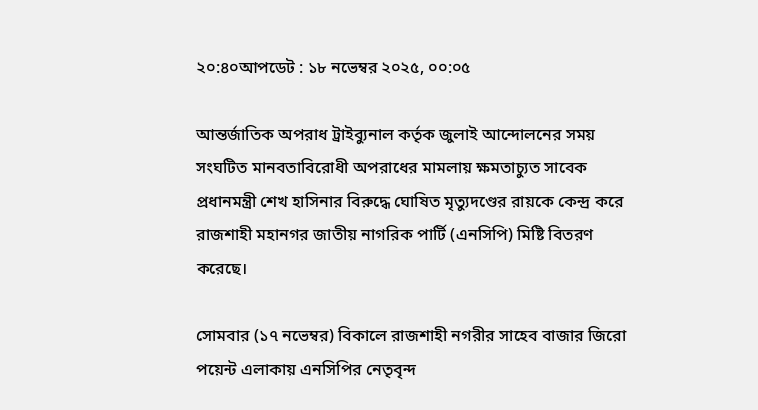২০:৪০আপডেট : ১৮ নভেম্বর ২০২৫, ০০:০৫

আন্তর্জাতিক অপরাধ ট্রাইব্যুনাল কর্তৃক জুলাই আন্দোলনের সময় সংঘটিত মানবতাবিরোধী অপরাধের মামলায় ক্ষমতাচ্যুত সাবেক প্রধানমন্ত্রী শেখ হাসিনার বিরুদ্ধে ঘোষিত মৃত্যুদণ্ডের রায়কে কেন্দ্র করে রাজশাহী মহানগর জাতীয় নাগরিক পার্টি (এনসিপি) মিষ্টি বিতরণ করেছে।

সোমবার (১৭ নভেম্বর) বিকালে রাজশাহী নগরীর সাহেব বাজার জিরো পয়েন্ট এলাকায় এনসিপির নেতৃবৃন্দ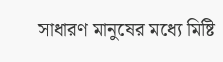সাধারণ মানুষের মধ্যে মিষ্টি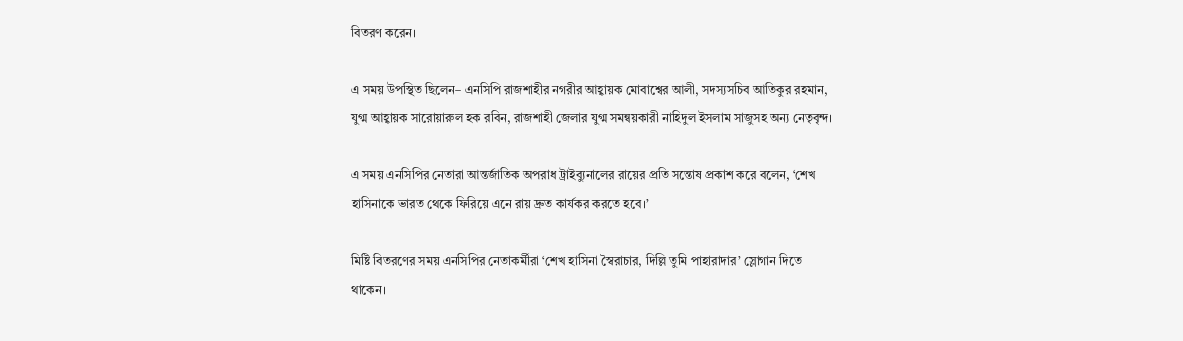বিতরণ করেন।

এ সময় উপস্থিত ছিলেন– এনসিপি রাজশাহীর নগরীর আহ্বায়ক মোবাশ্বের আলী, সদস্যসচিব আতিকুর রহমান, যুগ্ম আহ্বায়ক সারোয়ারুল হক রবিন, রাজশাহী জেলার যুগ্ম সমন্বয়কারী নাহিদুল ইসলাম সাজুসহ অন্য নেতৃবৃন্দ।

এ সময় এনসিপির নেতারা আন্তর্জাতিক অপরাধ ট্রাইব্যুনালের রায়ের প্রতি সন্তোষ প্রকাশ করে বলেন, ‘শেখ হাসিনাকে ভারত থেকে ফিরিয়ে এনে রায় দ্রুত কার্যকর করতে হবে।’

মিষ্টি বিতরণের সময় এনসিপির নেতাকর্মীরা ‘শেখ হাসিনা স্বৈরাচার, দিল্লি তুমি পাহারাদার’ স্লোগান দিতে থাকেন।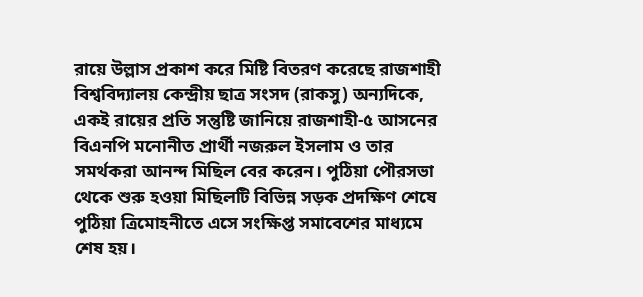রায়ে উল্লাস প্রকাশ করে মিষ্টি বিতরণ করেছে রাজশাহী বিশ্ববিদ্যালয় কেন্দ্রীয় ছাত্র সংসদ (রাকসু) অন্যদিকে, একই রায়ের প্রতি সন্তুষ্টি জানিয়ে রাজশাহী-৫ আসনের বিএনপি মনোনীত প্রার্থী নজরুল ইসলাম ও তার সমর্থকরা আনন্দ মিছিল বের করেন। পুঠিয়া পৌরসভা থেকে শুরু হওয়া মিছিলটি বিভিন্ন সড়ক প্রদক্ষিণ শেষে পুঠিয়া ত্রিমোহনীতে এসে সংক্ষিপ্ত সমাবেশের মাধ্যমে শেষ হয়।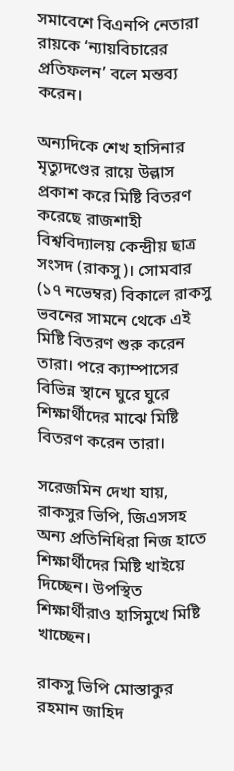সমাবেশে বিএনপি নেতারা রায়কে ‘ন্যায়বিচারের প্রতিফলন’ বলে মন্তব্য করেন।

অন্যদিকে শেখ হাসিনার মৃত্যুদণ্ডের রায়ে উল্লাস প্রকাশ করে মিষ্টি বিতরণ করেছে রাজশাহী বিশ্ববিদ্যালয় কেন্দ্রীয় ছাত্র সংসদ (রাকসু)। সোমবার (১৭ নভেম্বর) বিকালে রাকসু ভবনের সামনে থেকে এই মিষ্টি বিতরণ শুরু করেন তারা। পরে ক্যাম্পাসের বিভিন্ন স্থানে ঘুরে ঘুরে শিক্ষার্থীদের মাঝে মিষ্টি বিতরণ করেন তারা।

সরেজমিন দেখা যায়, রাকসুর ভিপি, জিএসসহ অন্য প্রতিনিধিরা নিজ হাতে শিক্ষার্থীদের মিষ্টি খাইয়ে দিচ্ছেন। উপস্থিত শিক্ষার্থীরাও হাসিমুখে মিষ্টি খাচ্ছেন।

রাকসু ভিপি মোস্তাকুর রহমান জাহিদ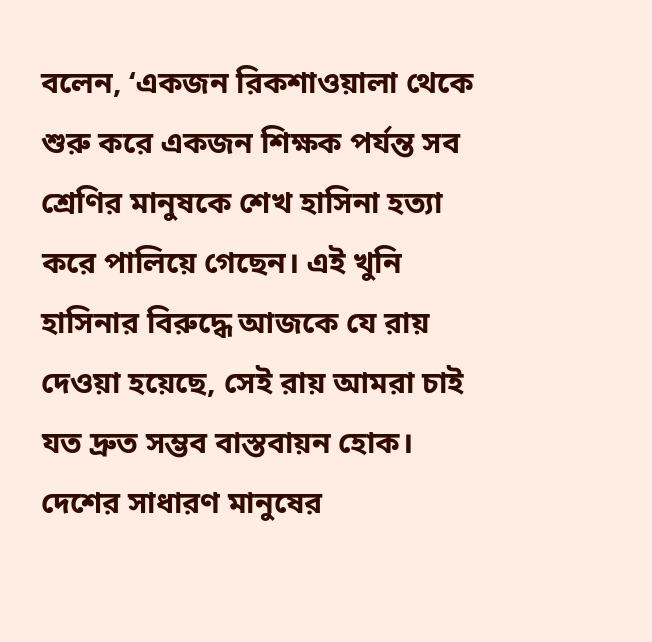বলেন, ‘একজন রিকশাওয়ালা থেকে শুরু করে একজন শিক্ষক পর্যন্ত সব শ্রেণির মানুষকে শেখ হাসিনা হত্যা করে পালিয়ে গেছেন। এই খুনি হাসিনার বিরুদ্ধে আজকে যে রায় দেওয়া হয়েছে, সেই রায় আমরা চাই যত দ্রুত সম্ভব বাস্তবায়ন হোক। দেশের সাধারণ মানুষের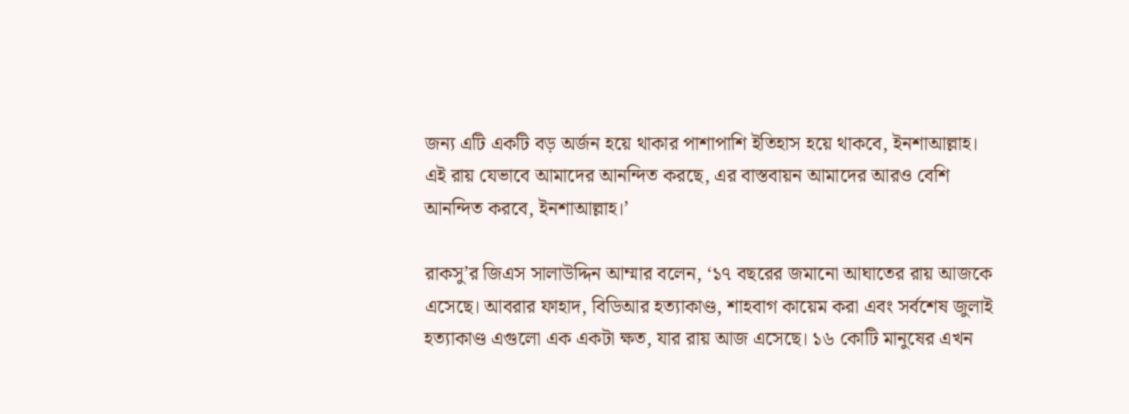জন্য এটি একটি বড় অর্জন হয়ে থাকার পাশাপাশি ইতিহাস হয়ে থাকবে, ইনশাআল্লাহ। এই রায় যেভাবে আমাদের আনন্দিত করছে, এর বাস্তবায়ন আমাদের আরও বেশি আনন্দিত করবে, ইনশাআল্লাহ।’

রাকসু’র জিএস সালাউদ্দিন আম্মার বলেন, ‘১৭ বছরের জমানো আঘাতের রায় আজকে এসেছে। আবরার ফাহাদ, বিডিআর হত্যাকাণ্ড, শাহবাগ কায়েম করা এবং সর্বশেষ জুলাই হত্যাকাণ্ড এগুলো এক একটা ক্ষত, যার রায় আজ এসেছে। ১৬ কোটি মানুষের এখন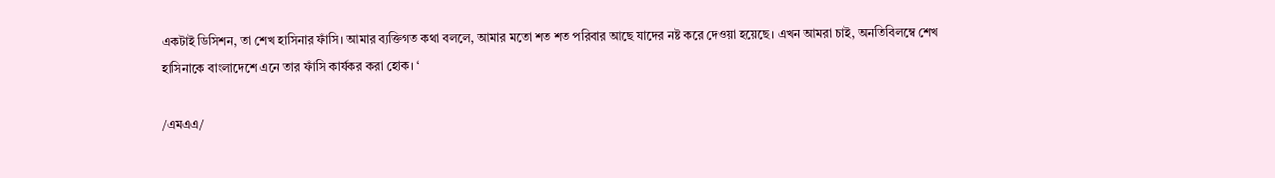একটাই ডিসিশন, তা শেখ হাসিনার ফাঁসি। আমার ব্যক্তিগত কথা বললে, আমার মতো শত শত পরিবার আছে যাদের নষ্ট করে দেওয়া হয়েছে। এখন আমরা চাই, অনতিবিলম্বে শেখ হাসিনাকে বাংলাদেশে এনে তার ফাঁসি কার্যকর করা হোক। ‘

/এমএএ/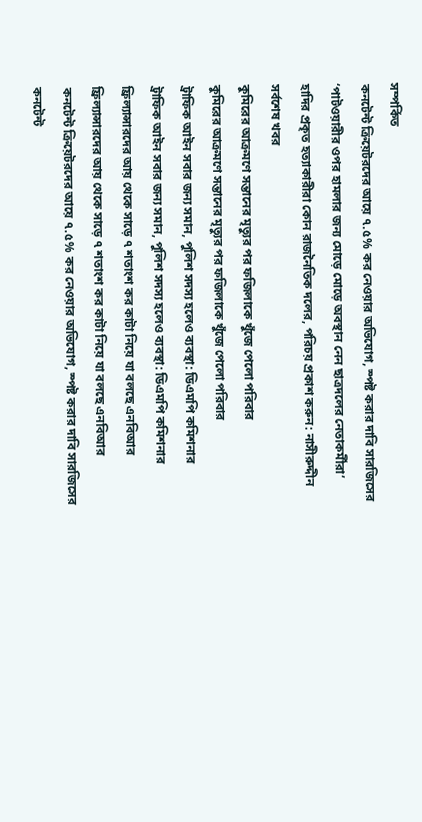সম্পর্কিত
কনটেন্ট ক্রিয়েটরদের আয়ে ৭.৫% কর নেওয়ার অভিযোগ, স্পষ্ট করার দাবি সারজিসের
‘পাটওয়ারীর ওপর হামলার জন্য মোড়ে মোড়ে অবস্থান নেন ছাত্রদলের নেতাকর্মীরা’
হাদির প্রকৃত হত্যাকারীরা কোন রাজনৈতিক দলের, পরিচয় প্রকাশ করুন: নাসীরুদ্দীন
সর্বশেষ খবর
কুমিরের আক্রমণে সন্তানের মৃত্যুর পর ফজিলাকে খুঁজে পেলো পরিবার
কুমিরের আক্রমণে সন্তানের মৃত্যুর পর ফজিলাকে খুঁজে পেলো পরিবার
ট্রাফিক আইন সবার জন্য সমান, পুলিশ সদস্য হলেও ব্যবস্থা: ডিএমপি কমিশনার
ট্রাফিক আইন সবার জন্য সমান, পুলিশ সদস্য হলেও ব্যবস্থা: ডিএমপি কমিশনার
ফ্রিল্যান্সারদের আয় থেকে সাড়ে ৭ শতাংশ কর কাটা নিয়ে যা বলছে এনবিআর
ফ্রিল্যান্সারদের আয় থেকে সাড়ে ৭ শতাংশ কর কাটা নিয়ে যা বলছে এনবিআর
কনটেন্ট ক্রিয়েটরদের আয়ে ৭.৫% কর নেওয়ার অভিযোগ, স্পষ্ট করার দাবি সারজিসের
কনটেন্ট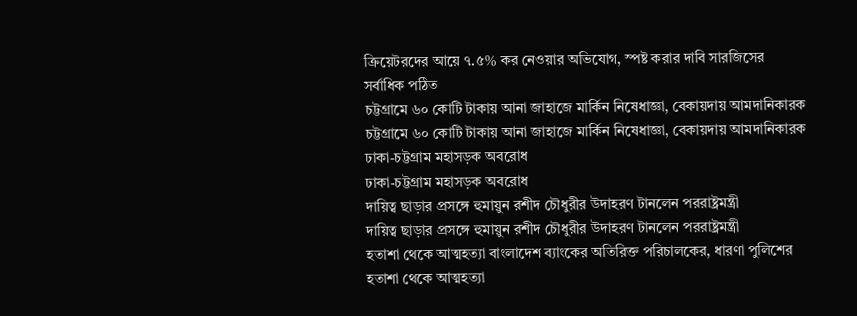ক্রিয়েটরদের আয়ে ৭.৫% কর নেওয়ার অভিযোগ, স্পষ্ট করার দাবি সারজিসের
সর্বাধিক পঠিত
চট্টগ্রামে ৬০ কোটি টাকায় আনা জাহাজে মার্কিন নিষেধাজ্ঞা, বেকায়দায় আমদানিকারক
চট্টগ্রামে ৬০ কোটি টাকায় আনা জাহাজে মার্কিন নিষেধাজ্ঞা, বেকায়দায় আমদানিকারক
ঢাকা-চট্টগ্রাম মহাসড়ক অবরোধ
ঢাকা-চট্টগ্রাম মহাসড়ক অবরোধ
দায়িত্ব ছাড়ার প্রসঙ্গে হুমায়ুন রশীদ চৌধুরীর উদাহরণ টানলেন পররাষ্ট্রমন্ত্রী
দায়িত্ব ছাড়ার প্রসঙ্গে হুমায়ুন রশীদ চৌধুরীর উদাহরণ টানলেন পররাষ্ট্রমন্ত্রী
হতাশা থেকে আত্মহত্যা বাংলাদেশ ব্যাংকের অতিরিক্ত পরিচালকের, ধারণা পুলিশের
হতাশা থেকে আত্মহত্যা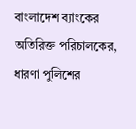বাংলাদেশ ব্যাংকের অতিরিক্ত পরিচালকের, ধারণা পুলিশের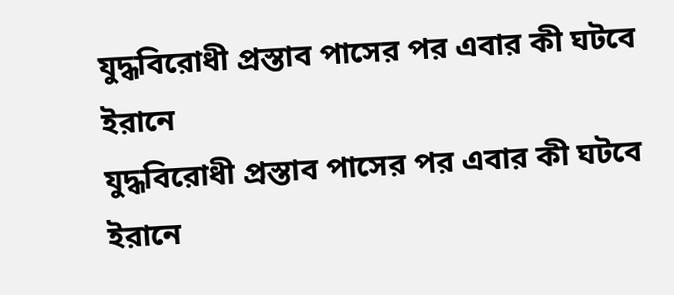যুদ্ধবিরোধী প্রস্তাব পাসের পর এবার কী ঘটবে ইরানে
যুদ্ধবিরোধী প্রস্তাব পাসের পর এবার কী ঘটবে ইরানে